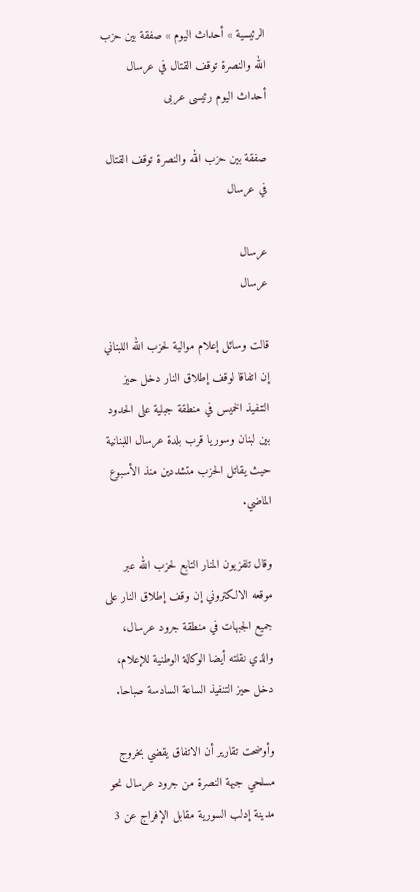الرئيسية » أحداث اليوم » صفقة بين حزب الله والنصرة توقف القتال في عرسال
أحداث اليوم رئيسى عربى

صفقة بين حزب الله والنصرة توقف القتال في عرسال

عرسال
عرسال

قالت وسائل إعلام موالية لحزب الله اللبناني إن اتفاقا لوقف إطلاق النار دخل حيز التنفيذ الخميس في منطقة جبلية على الحدود بين لبنان وسوريا قرب بلدة عرسال اللبنانية حيث يقاتل الحزب متشددين منذ الأسبوع الماضي.

وقال تلفزيون المنار التابع لحزب الله عبر موقعه الالكتروني إن وقف إطلاق النار على جميع الجبهات في منطقة جرود عرسال، والذي نقلته أيضا الوكالة الوطنية للإعلام، دخل حيز التنفيذ الساعة السادسة صباحا.

وأوضحت تقارير أن الاتفاق يقضي بخروج مسلحي جبهة النصرة من جرود عرسال نحو مدينة إدلب السورية مقابل الإفراج عن 3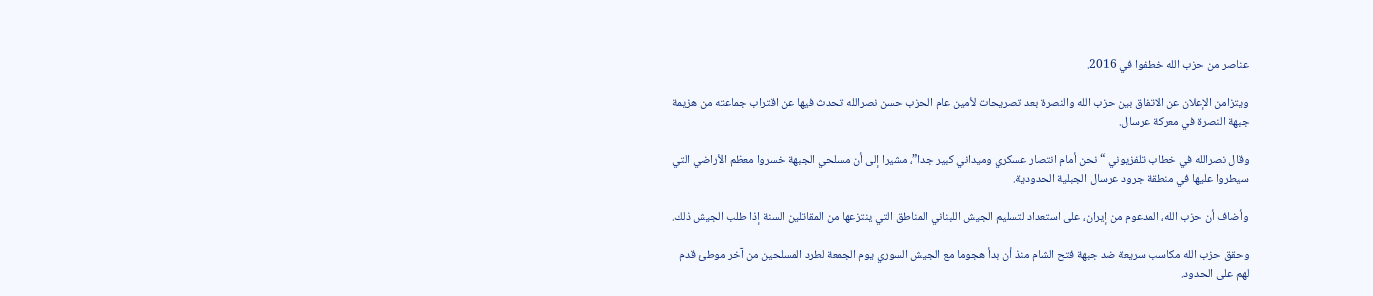عناصر من حزب الله خطفوا في 2016.

ويتزامن الإعلان عن الاتفاق بين حزب الله والنصرة بعد تصريحات لأمين عام الحزب حسن نصرالله تحدث فيها عن اقتراب جماعته من هزيمة جبهة النصرة في معركة عرسال.

وقال نصرالله في خطاب تلفزيوني “نحن أمام انتصار عسكري وميداني كبير جدا”، مشيرا إلى أن مسلحي الجبهة خسروا معظم الأراضي التي سيطروا عليها في منطقة جرود عرسال الجبلية الحدودية.

وأضاف أن حزب الله، المدعوم من إيران، على استعداد لتسليم الجيش اللبناني المناطق التي ينتزعها من المقاتلين السنة إذا طلب الجيش ذلك.

وحقق حزب الله مكاسب سريعة ضد جبهة فتح الشام منذ أن بدأ هجوما مع الجيش السوري يوم الجمعة لطرد المسلحين من آخر موطئ قدم لهم على الحدود.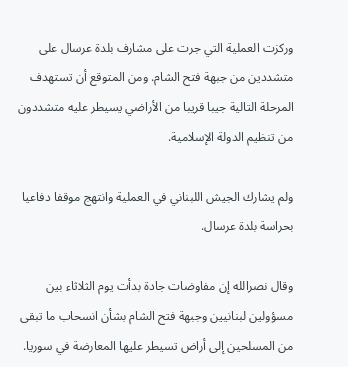وركزت العملية التي جرت على مشارف بلدة عرسال على متشددين من جبهة فتح الشام. ومن المتوقع أن تستهدف المرحلة التالية جيبا قريبا من الأراضي يسيطر عليه متشددون من تنظيم الدولة الإسلامية.

ولم يشارك الجيش اللبناني في العملية وانتهج موقفا دفاعيا بحراسة بلدة عرسال.

وقال نصرالله إن مفاوضات جادة بدأت يوم الثلاثاء بين مسؤولين لبنانيين وجبهة فتح الشام بشأن انسحاب ما تبقى من المسلحين إلى أراض تسيطر عليها المعارضة في سوريا.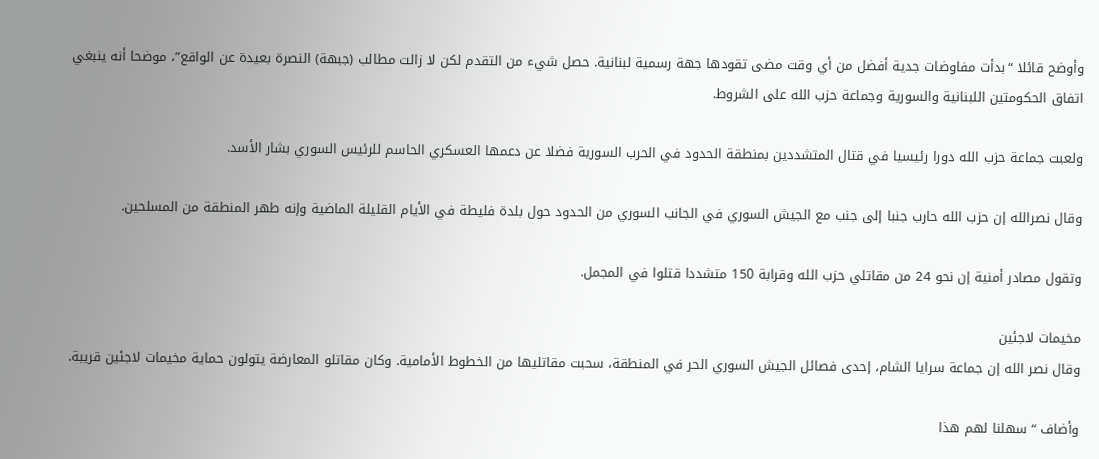وأوضح قائلا “بدأت مفاوضات جدية أفضل من أي وقت مضى تقودها جهة رسمية لبنانية. حصل شيء من التقدم لكن لا زالت مطالب (جبهة) النصرة بعيدة عن الواقع”، موضحا أنه ينبغي اتفاق الحكومتين اللبنانية والسورية وجماعة حزب الله على الشروط.

ولعبت جماعة حزب الله دورا رئيسيا في قتال المتشددين بمنطقة الحدود في الحرب السورية فضلا عن دعمها العسكري الحاسم للرئيس السوري بشار الأسد.

وقال نصرالله إن حزب الله حارب جنبا إلى جنب مع الجيش السوري في الجانب السوري من الحدود حول بلدة فليطة في الأيام القليلة الماضية وإنه طهر المنطقة من المسلحين.

وتقول مصادر أمنية إن نحو 24 من مقاتلي حزب الله وقرابة 150 متشددا قتلوا في المجمل.

مخيمات لاجئين
وقال نصر الله إن جماعة سرايا الشام، إحدى فصائل الجيش السوري الحر في المنطقة، سحبت مقاتليها من الخطوط الأمامية. وكان مقاتلو المعارضة يتولون حماية مخيمات لاجئين قريبة.

وأضاف “سهلنا لهم هذا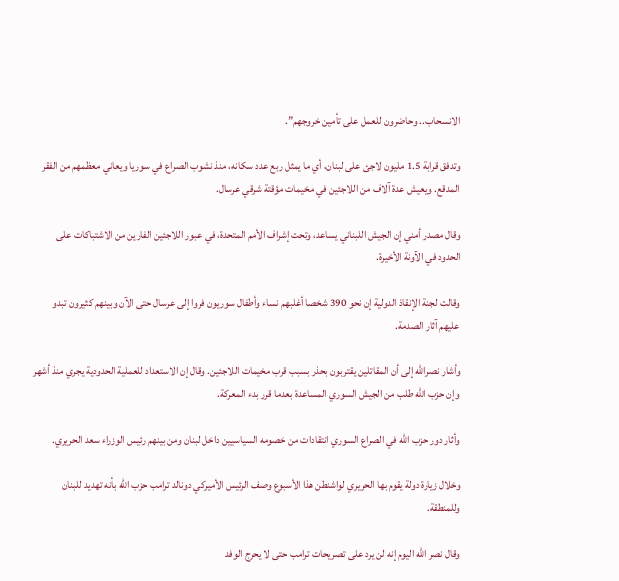الانسحاب.. وحاضرون للعمل على تأمين خروجهم”.

وتدفق قرابة 1.5 مليون لاجئ على لبنان، أي ما يمثل ربع عدد سكانه، منذ نشوب الصراع في سوريا ويعاني معظمهم من الفقر المدقع. ويعيش عدة آلاف من اللاجئين في مخيمات مؤقتة شرقي عرسال.

وقال مصدر أمني إن الجيش اللبناني يساعد، وتحت إشراف الأمم المتحدة، في عبور اللاجئين الفارين من الاشتباكات على الحدود في الآونة الأخيرة.

وقالت لجنة الإنقاذ الدولية إن نحو 390 شخصا أغلبهم نساء وأطفال سوريون فروا إلى عرسال حتى الآن وبينهم كثيرون تبدو عليهم آثار الصدمة.

وأشار نصرالله إلى أن المقاتلين يقتربون بحذر بسبب قرب مخيمات اللاجئين. وقال إن الاستعداد للعملية الحدودية يجري منذ أشهر وإن حزب الله طلب من الجيش السوري المساعدة بعدما قرر بدء المعركة.

وأثار دور حزب الله في الصراع السوري انتقادات من خصومه السياسيين داخل لبنان ومن بينهم رئيس الوزراء سعد الحريري.

وخلال زيارة دولة يقوم بها الحريري لواشنطن هذا الأسبوع وصف الرئيس الأميركي دونالد ترامب حزب الله بأنه تهديد للبنان وللمنطقة.

وقال نصر الله اليوم إنه لن يرد على تصريحات ترامب حتى لا يحرج الوفد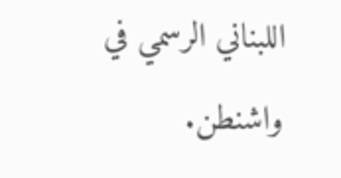اللبناني الرسمي في واشنطن.